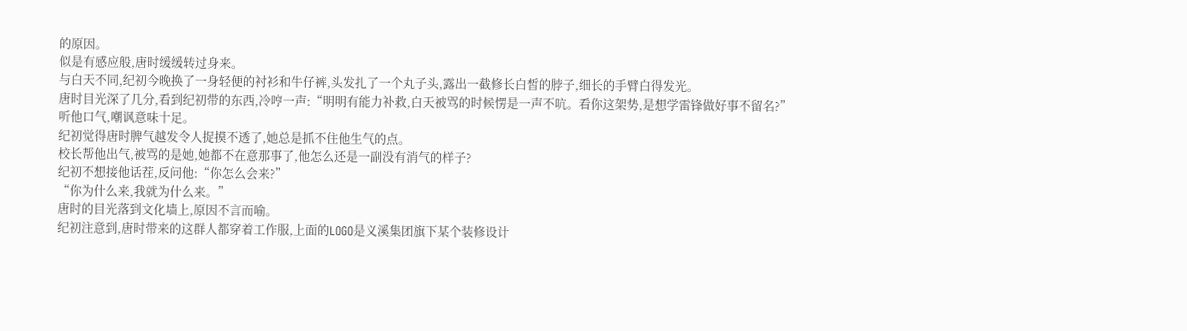的原因。
似是有感应般,唐时缓缓转过身来。
与白天不同,纪初今晚换了一身轻便的衬衫和牛仔裤,头发扎了一个丸子头,露出一截修长白皙的脖子,细长的手臂白得发光。
唐时目光深了几分,看到纪初带的东西,冷哼一声:“明明有能力补救,白天被骂的时候愣是一声不吭。看你这架势,是想学雷锋做好事不留名?”
听他口气,嘲讽意味十足。
纪初觉得唐时脾气越发令人捉摸不透了,她总是抓不住他生气的点。
校长帮他出气,被骂的是她,她都不在意那事了,他怎么还是一副没有消气的样子?
纪初不想接他话茬,反问他:“你怎么会来?”
“你为什么来,我就为什么来。”
唐时的目光落到文化墙上,原因不言而喻。
纪初注意到,唐时带来的这群人都穿着工作服,上面的LOGO是义溪集团旗下某个装修设计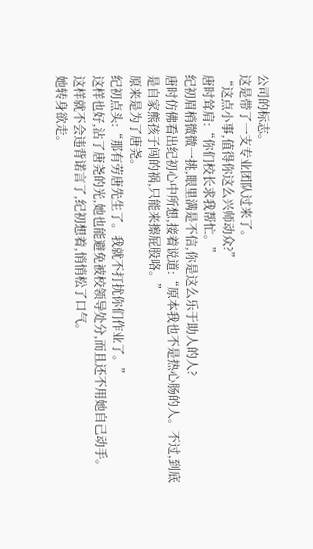公司的标志。
这是带了一支专业团队过来了。
“这点小事,值得你这么兴师动众?”
唐时耸肩:“你们校长求我帮忙。”
纪初眉梢微微一挑,眼里满是不信,你是这么乐于助人的人?
唐时仿佛看出纪初心中所想,接着说道:“原本我也不是热心肠的人。不过,到底是自家熊孩子闯的祸,只能来擦屁股咯。”
原来是为了唐尧。
纪初点头:“那有劳唐先生了。我就不打扰你们作业了。”
这样也好,沾了唐尧的光,她也能避免被校领导处分,而且还不用她自己动手。
这样就不会违背诺言了,纪初想着,悄悄松了口气。
她转身欲走。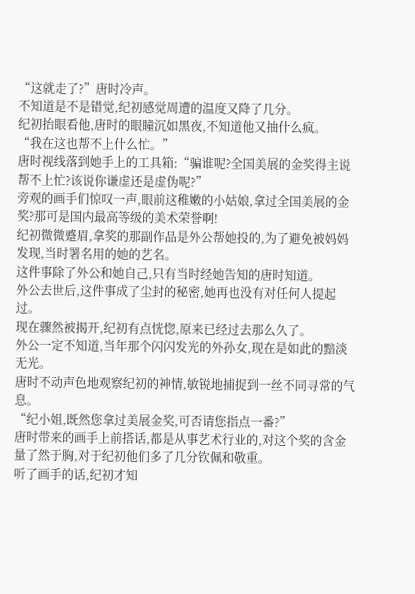“这就走了?”唐时冷声。
不知道是不是错觉,纪初感觉周遭的温度又降了几分。
纪初抬眼看他,唐时的眼瞳沉如黑夜,不知道他又抽什么疯。
“我在这也帮不上什么忙。”
唐时视线落到她手上的工具箱:“骗谁呢?全国美展的金奖得主说帮不上忙?该说你谦虚还是虚伪呢?”
旁观的画手们惊叹一声,眼前这稚嫩的小姑娘,拿过全国美展的金奖?那可是国内最高等级的美术荣誉啊!
纪初微微蹙眉,拿奖的那副作品是外公帮她投的,为了避免被妈妈发现,当时署名用的她的艺名。
这件事除了外公和她自己,只有当时经她告知的唐时知道。
外公去世后,这件事成了尘封的秘密,她再也没有对任何人提起过。
现在骤然被揭开,纪初有点恍惚,原来已经过去那么久了。
外公一定不知道,当年那个闪闪发光的外孙女,现在是如此的黯淡无光。
唐时不动声色地观察纪初的神情,敏锐地捕捉到一丝不同寻常的气息。
“纪小姐,既然您拿过美展金奖,可否请您指点一番?”
唐时带来的画手上前搭话,都是从事艺术行业的,对这个奖的含金量了然于胸,对于纪初他们多了几分钦佩和敬重。
听了画手的话,纪初才知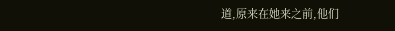道,原来在她来之前,他们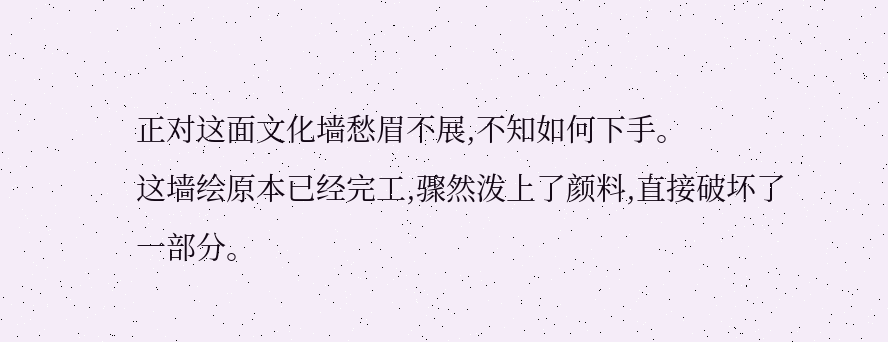正对这面文化墙愁眉不展,不知如何下手。
这墙绘原本已经完工,骤然泼上了颜料,直接破坏了一部分。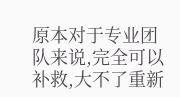原本对于专业团队来说,完全可以补救,大不了重新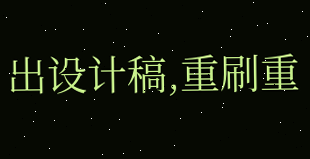出设计稿,重刷重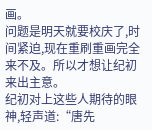画。
问题是明天就要校庆了,时间紧迫,现在重刷重画完全来不及。所以才想让纪初来出主意。
纪初对上这些人期待的眼神,轻声道:“唐先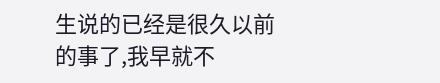生说的已经是很久以前的事了,我早就不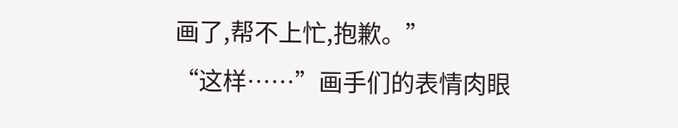画了,帮不上忙,抱歉。”
“这样……”画手们的表情肉眼